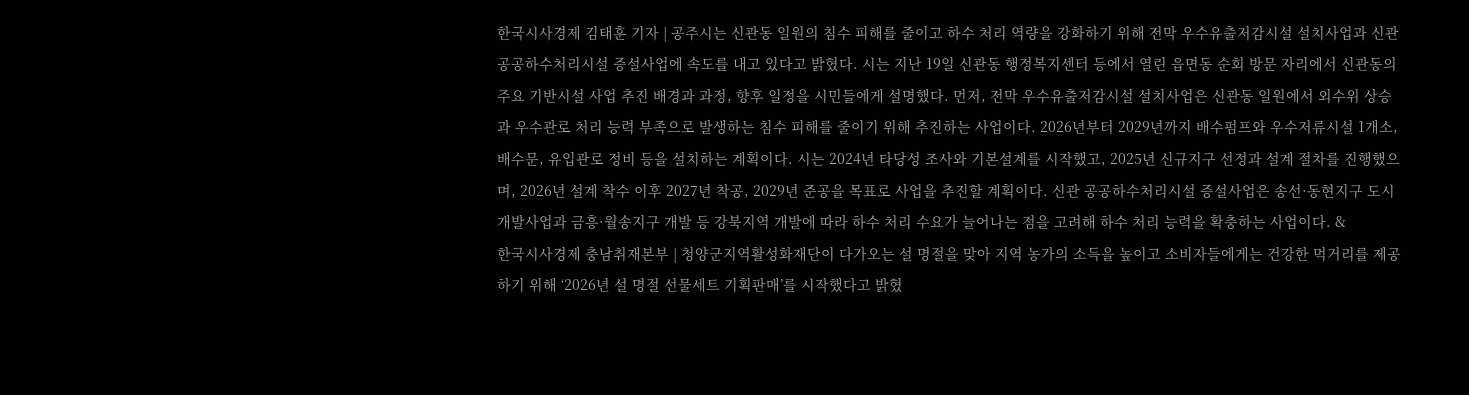한국시사경제 김태훈 기자 | 공주시는 신관동 일원의 침수 피해를 줄이고 하수 처리 역량을 강화하기 위해 전막 우수유출저감시설 설치사업과 신관 공공하수처리시설 증설사업에 속도를 내고 있다고 밝혔다. 시는 지난 19일 신관동 행정복지센터 등에서 열린 읍면동 순회 방문 자리에서 신관동의 주요 기반시설 사업 추진 배경과 과정, 향후 일정을 시민들에게 설명했다. 먼저, 전막 우수유출저감시설 설치사업은 신관동 일원에서 외수위 상승과 우수관로 처리 능력 부족으로 발생하는 침수 피해를 줄이기 위해 추진하는 사업이다. 2026년부터 2029년까지 배수펌프와 우수저류시설 1개소, 배수문, 유입관로 정비 등을 설치하는 계획이다. 시는 2024년 타당성 조사와 기본설계를 시작했고, 2025년 신규지구 선정과 설계 절차를 진행했으며, 2026년 설계 착수 이후 2027년 착공, 2029년 준공을 목표로 사업을 추진할 계획이다. 신관 공공하수처리시설 증설사업은 송선·동현지구 도시개발사업과 금흥·월송지구 개발 등 강북지역 개발에 따라 하수 처리 수요가 늘어나는 점을 고려해 하수 처리 능력을 확충하는 사업이다. &
한국시사경제 충남취재본부 | 청양군지역활성화재단이 다가오는 설 명절을 맞아 지역 농가의 소득을 높이고 소비자들에게는 건강한 먹거리를 제공하기 위해 ‘2026년 설 명절 선물세트 기획판매’를 시작했다고 밝혔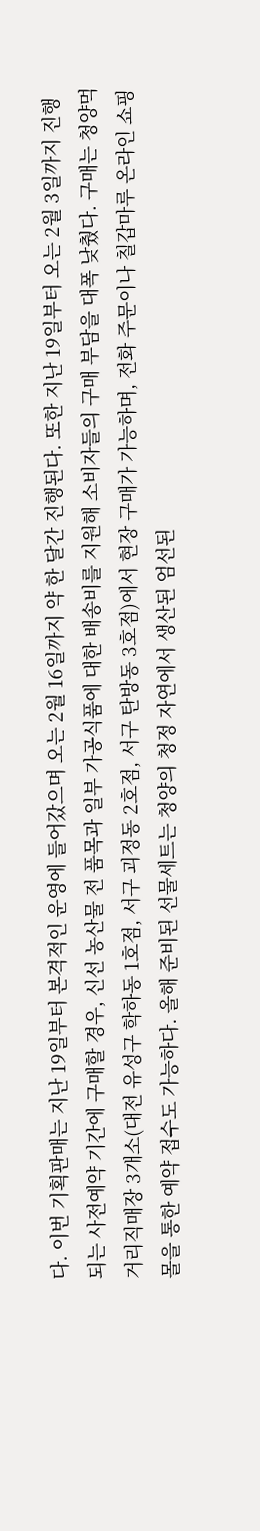다. 이번 기획판매는 지난 19일부터 본격적인 운영에 들어갔으며 오는 2월 16일까지 약 한 달간 진행된다. 또한 지난 19일부터 오는 2월 3일까지 진행되는 사전예약 기간에 구매할 경우, 신선 농산물 전 품목과 일부 가공식품에 대한 배송비를 지원해 소비자들의 구매 부담을 대폭 낮췄다. 구매는 청양먹거리직매장 3개소(대전 유성구 학하동 1호점, 서구 괴정동 2호점, 서구 탄방동 3호점)에서 현장 구매가 가능하며, 전화 주문이나 칠갑마루 온라인 쇼핑몰을 통한 예약 접수도 가능하다. 올해 준비된 선물세트는 청양의 청정 자연에서 생산된 엄선된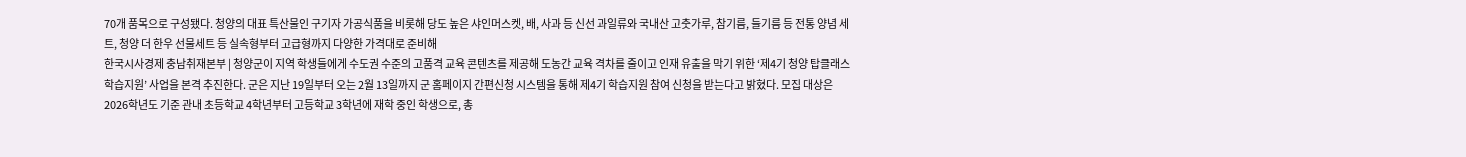70개 품목으로 구성됐다. 청양의 대표 특산물인 구기자 가공식품을 비롯해 당도 높은 샤인머스켓, 배, 사과 등 신선 과일류와 국내산 고춧가루, 참기름, 들기름 등 전통 양념 세트, 청양 더 한우 선물세트 등 실속형부터 고급형까지 다양한 가격대로 준비해
한국시사경제 충남취재본부 | 청양군이 지역 학생들에게 수도권 수준의 고품격 교육 콘텐츠를 제공해 도농간 교육 격차를 줄이고 인재 유출을 막기 위한 ‘제4기 청양 탑클래스 학습지원’ 사업을 본격 추진한다. 군은 지난 19일부터 오는 2월 13일까지 군 홈페이지 간편신청 시스템을 통해 제4기 학습지원 참여 신청을 받는다고 밝혔다. 모집 대상은 2026학년도 기준 관내 초등학교 4학년부터 고등학교 3학년에 재학 중인 학생으로, 총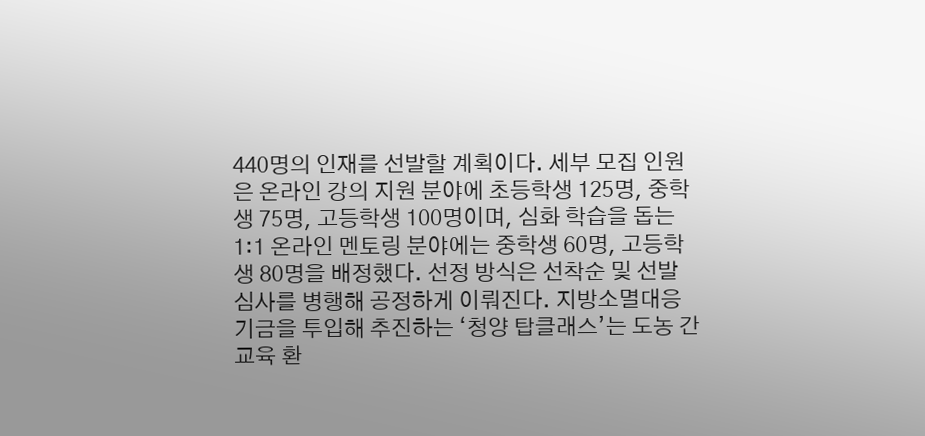440명의 인재를 선발할 계획이다. 세부 모집 인원은 온라인 강의 지원 분야에 초등학생 125명, 중학생 75명, 고등학생 100명이며, 심화 학습을 돕는 1:1 온라인 멘토링 분야에는 중학생 60명, 고등학생 80명을 배정했다. 선정 방식은 선착순 및 선발 심사를 병행해 공정하게 이뤄진다. 지방소멸대응기금을 투입해 추진하는 ‘청양 탑클래스’는 도농 간 교육 환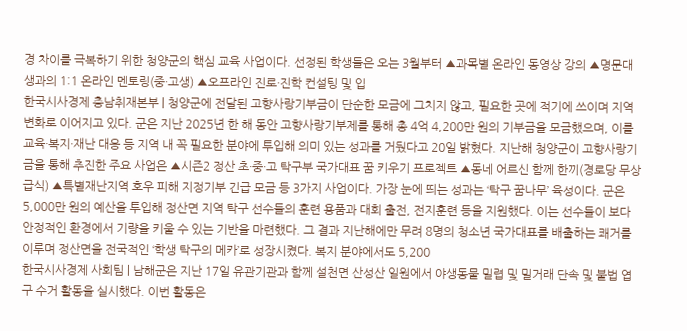경 차이를 극복하기 위한 청양군의 핵심 교육 사업이다. 선정된 학생들은 오는 3월부터 ▲과목별 온라인 동영상 강의 ▲명문대생과의 1:1 온라인 멘토링(중·고생) ▲오프라인 진로·진학 컨설팅 및 입
한국시사경제 충남취재본부 | 청양군에 전달된 고향사랑기부금이 단순한 모금에 그치지 않고, 필요한 곳에 적기에 쓰이며 지역 변화로 이어지고 있다. 군은 지난 2025년 한 해 동안 고향사랑기부제를 통해 총 4억 4,200만 원의 기부금을 모금했으며, 이를 교육·복지·재난 대응 등 지역 내 꼭 필요한 분야에 투입해 의미 있는 성과를 거뒀다고 20일 밝혔다. 지난해 청양군이 고향사랑기금을 통해 추진한 주요 사업은 ▲시즌2 정산 초·중·고 탁구부 국가대표 꿈 키우기 프로젝트 ▲동네 어르신 함께 한끼(경로당 무상급식) ▲특별재난지역 호우 피해 지정기부 긴급 모금 등 3가지 사업이다. 가장 눈에 띄는 성과는 ‘탁구 꿈나무’ 육성이다. 군은 5,000만 원의 예산을 투입해 정산면 지역 탁구 선수들의 훈련 용품과 대회 출전, 전지훈련 등을 지원했다. 이는 선수들이 보다 안정적인 환경에서 기량을 키울 수 있는 기반을 마련했다. 그 결과 지난해에만 무려 8명의 청소년 국가대표를 배출하는 쾌거를 이루며 정산면을 전국적인 ‘학생 탁구의 메카’로 성장시켰다. 복지 분야에서도 5,200
한국시사경제 사회팀 | 남해군은 지난 17일 유관기관과 함께 설천면 산성산 일원에서 야생동물 밀렵 및 밀거래 단속 및 불법 엽구 수거 활동을 실시했다. 이번 활동은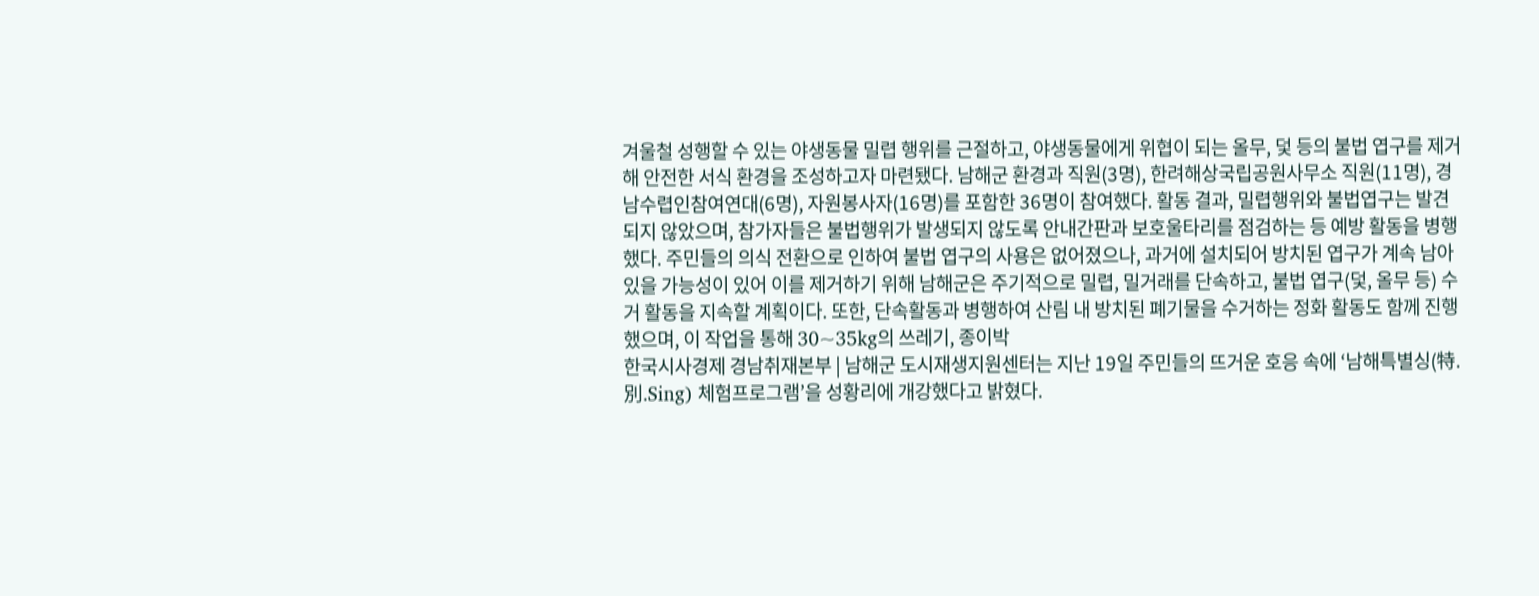겨울철 성행할 수 있는 야생동물 밀렵 행위를 근절하고, 야생동물에게 위협이 되는 올무, 덫 등의 불법 엽구를 제거해 안전한 서식 환경을 조성하고자 마련됐다. 남해군 환경과 직원(3명), 한려해상국립공원사무소 직원(11명), 경남수렵인참여연대(6명), 자원봉사자(16명)를 포함한 36명이 참여했다. 활동 결과, 밀렵행위와 불법엽구는 발견되지 않았으며, 참가자들은 불법행위가 발생되지 않도록 안내간판과 보호울타리를 점검하는 등 예방 활동을 병행했다. 주민들의 의식 전환으로 인하여 불법 엽구의 사용은 없어졌으나, 과거에 설치되어 방치된 엽구가 계속 남아 있을 가능성이 있어 이를 제거하기 위해 남해군은 주기적으로 밀렵, 밀거래를 단속하고, 불법 엽구(덫, 올무 등) 수거 활동을 지속할 계획이다. 또한, 단속활동과 병행하여 산림 내 방치된 폐기물을 수거하는 정화 활동도 함께 진행했으며, 이 작업을 통해 30~35kg의 쓰레기, 종이박
한국시사경제 경남취재본부 | 남해군 도시재생지원센터는 지난 19일 주민들의 뜨거운 호응 속에 ‘남해특별싱(特.別.Sing) 체험프로그램’을 성황리에 개강했다고 밝혔다.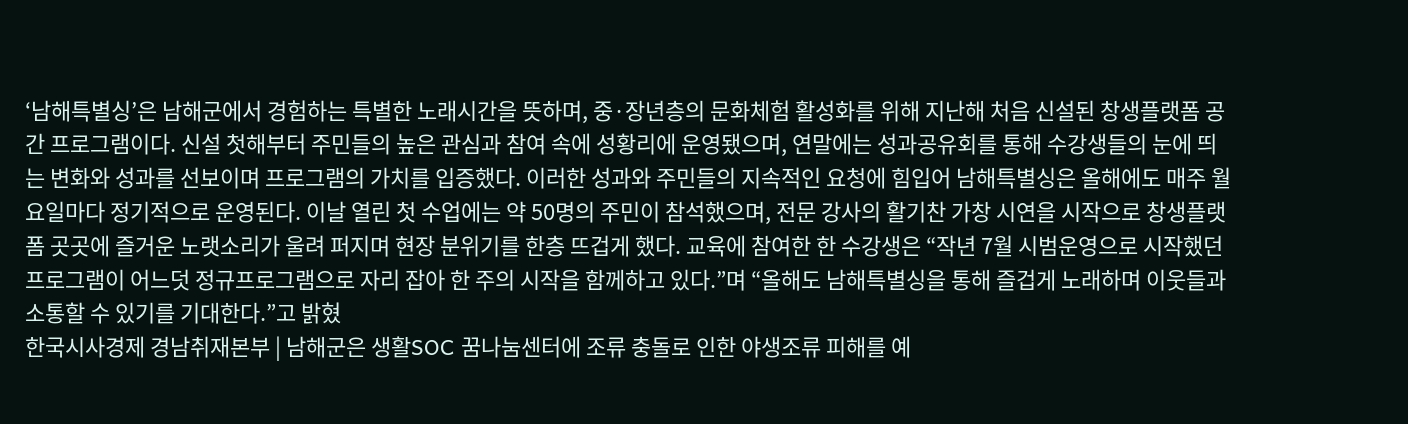‘남해특별싱’은 남해군에서 경험하는 특별한 노래시간을 뜻하며, 중·장년층의 문화체험 활성화를 위해 지난해 처음 신설된 창생플랫폼 공간 프로그램이다. 신설 첫해부터 주민들의 높은 관심과 참여 속에 성황리에 운영됐으며, 연말에는 성과공유회를 통해 수강생들의 눈에 띄는 변화와 성과를 선보이며 프로그램의 가치를 입증했다. 이러한 성과와 주민들의 지속적인 요청에 힘입어 남해특별싱은 올해에도 매주 월요일마다 정기적으로 운영된다. 이날 열린 첫 수업에는 약 50명의 주민이 참석했으며, 전문 강사의 활기찬 가창 시연을 시작으로 창생플랫폼 곳곳에 즐거운 노랫소리가 울려 퍼지며 현장 분위기를 한층 뜨겁게 했다. 교육에 참여한 한 수강생은 “작년 7월 시범운영으로 시작했던 프로그램이 어느덧 정규프로그램으로 자리 잡아 한 주의 시작을 함께하고 있다.”며 “올해도 남해특별싱을 통해 즐겁게 노래하며 이웃들과 소통할 수 있기를 기대한다.”고 밝혔
한국시사경제 경남취재본부 | 남해군은 생활SOC 꿈나눔센터에 조류 충돌로 인한 야생조류 피해를 예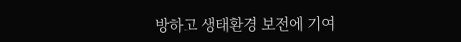방하고 생태환경 보전에 기여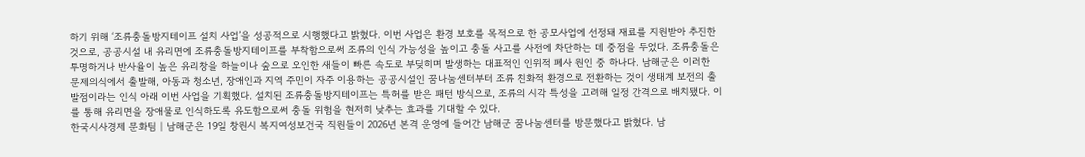하기 위해 ‘조류충돌방지테이프 설치 사업’을 성공적으로 시행했다고 밝혔다. 이번 사업은 환경 보호를 목적으로 한 공모사업에 선정돼 재료를 지원받아 추진한 것으로, 공공시설 내 유리면에 조류충돌방지테이프를 부착함으로써 조류의 인식 가능성을 높이고 충돌 사고를 사전에 차단하는 데 중점을 두었다. 조류충돌은 투명하거나 반사율이 높은 유리창을 하늘이나 숲으로 오인한 새들이 빠른 속도로 부딪히며 발생하는 대표적인 인위적 폐사 원인 중 하나다. 남해군은 이러한 문제의식에서 출발해, 아동과 청소년, 장애인과 지역 주민이 자주 이용하는 공공시설인 꿈나눔센터부터 조류 친화적 환경으로 전환하는 것이 생태계 보전의 출발점이라는 인식 아래 이번 사업을 기획했다. 설치된 조류충돌방지테이프는 특허를 받은 패턴 방식으로, 조류의 시각 특성을 고려해 일정 간격으로 배치됐다. 이를 통해 유리면을 장애물로 인식하도록 유도함으로써 충돌 위험을 현저히 낮추는 효과를 기대할 수 있다.
한국시사경제 문화팀 | 남해군은 19일 창원시 복지여성보건국 직원들이 2026년 본격 운영에 들어간 남해군 꿈나눔센터를 방문했다고 밝혔다. 남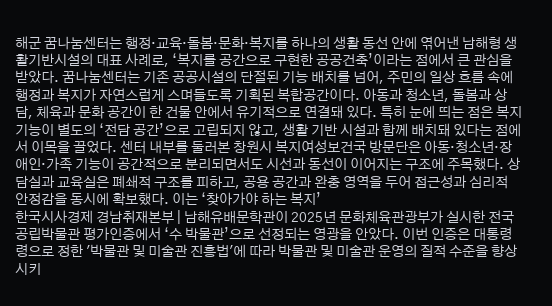해군 꿈나눔센터는 행정·교육·돌봄·문화·복지를 하나의 생활 동선 안에 엮어낸 남해형 생활기반시설의 대표 사례로, ‘복지를 공간으로 구현한 공공건축’이라는 점에서 큰 관심을 받았다. 꿈나눔센터는 기존 공공시설의 단절된 기능 배치를 넘어, 주민의 일상 흐름 속에 행정과 복지가 자연스럽게 스며들도록 기획된 복합공간이다. 아동과 청소년, 돌봄과 상담, 체육과 문화 공간이 한 건물 안에서 유기적으로 연결돼 있다. 특히 눈에 띄는 점은 복지 기능이 별도의 ‘전담 공간’으로 고립되지 않고, 생활 기반 시설과 함께 배치돼 있다는 점에서 이목을 끌었다. 센터 내부를 둘러본 창원시 복지여성보건국 방문단은 아동·청소년·장애인‧가족 기능이 공간적으로 분리되면서도 시선과 동선이 이어지는 구조에 주목했다. 상담실과 교육실은 폐쇄적 구조를 피하고, 공용 공간과 완충 영역을 두어 접근성과 심리적 안정감을 동시에 확보했다. 이는 ‘찾아가야 하는 복지’
한국시사경제 경남취재본부 | 남해유배문학관이 2025년 문화체육관광부가 실시한 전국 공립박물관 평가인증에서 ‘수 박물관’으로 선정되는 영광을 안았다. 이번 인증은 대통령령으로 정한 '박물관 및 미술관 진흥법'에 따라 박물관 및 미술관 운영의 질적 수준을 향상시키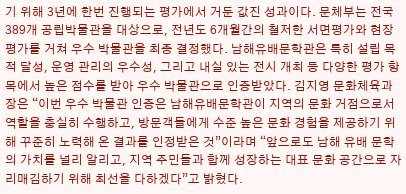기 위해 3년에 한번 진행되는 평가에서 거둔 값진 성과이다. 문체부는 전국 389개 공립박물관을 대상으로, 전년도 6개월간의 철저한 서면평가와 현장평가를 거쳐 우수 박물관을 최종 결정했다. 남해유배문학관은 특히 설립 목적 달성, 운영 관리의 우수성, 그리고 내실 있는 전시 개최 등 다양한 평가 항목에서 높은 점수를 받아 우수 박물관으로 인증받았다. 김지영 문화체육과장은 “이번 우수 박물관 인증은 남해유배문학관이 지역의 문화 거점으로서 역할을 충실히 수행하고, 방문객들에게 수준 높은 문화 경험을 제공하기 위해 꾸준히 노력해 온 결과를 인정받은 것”이라며 “앞으로도 남해 유배 문학의 가치를 널리 알리고, 지역 주민들과 함께 성장하는 대표 문화 공간으로 자리매김하기 위해 최선을 다하겠다”고 밝혔다.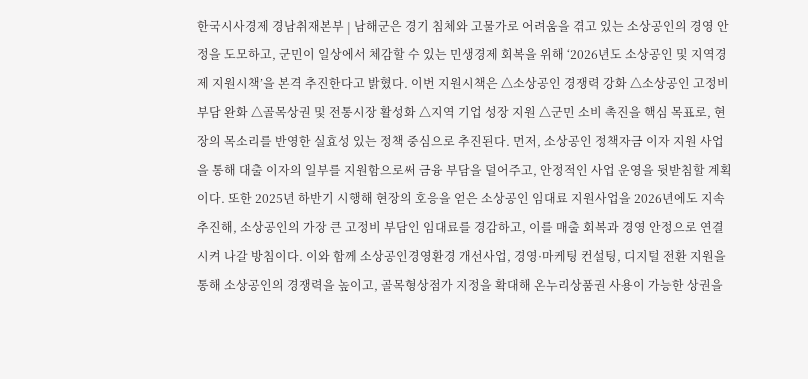한국시사경제 경남취재본부 | 남해군은 경기 침체와 고물가로 어려움을 겪고 있는 소상공인의 경영 안정을 도모하고, 군민이 일상에서 체감할 수 있는 민생경제 회복을 위해 ‘2026년도 소상공인 및 지역경제 지원시책’을 본격 추진한다고 밝혔다. 이번 지원시책은 △소상공인 경쟁력 강화 △소상공인 고정비 부담 완화 △골목상권 및 전통시장 활성화 △지역 기업 성장 지원 △군민 소비 촉진을 핵심 목표로, 현장의 목소리를 반영한 실효성 있는 정책 중심으로 추진된다. 먼저, 소상공인 정책자금 이자 지원 사업을 통해 대출 이자의 일부를 지원함으로써 금융 부담을 덜어주고, 안정적인 사업 운영을 뒷받침할 계획이다. 또한 2025년 하반기 시행해 현장의 호응을 얻은 소상공인 임대료 지원사업을 2026년에도 지속 추진해, 소상공인의 가장 큰 고정비 부담인 임대료를 경감하고, 이를 매출 회복과 경영 안정으로 연결시켜 나갈 방침이다. 이와 함께 소상공인경영환경 개선사업, 경영·마케팅 컨설팅, 디지털 전환 지원을 통해 소상공인의 경쟁력을 높이고, 골목형상점가 지정을 확대해 온누리상품권 사용이 가능한 상권을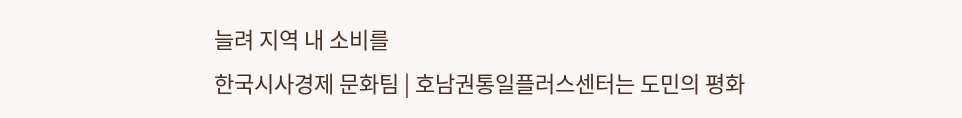늘려 지역 내 소비를
한국시사경제 문화팀 | 호남권통일플러스센터는 도민의 평화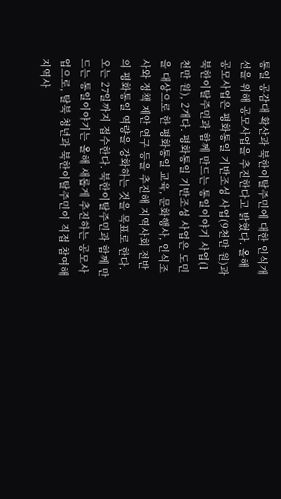통일 공감대 확산과 북한이탈주민에 대한 인식개선을 위해 공모사업을 추진한다고 밝혔다. 올해 공모사업은 평화통일 기반조성 사업(9천만 원)과 북한이탈주민과 함께 만드는 통일이야기 사업(1천만 원), 2개다. 평화통일 기반조성 사업은 도민을 대상으로 한 평화통일 교육, 문화행사, 인식조사와 정책 제안 연구 등을 추진해 지역사회 전반의 평화통일 역량을 강화하는 것을 목표로 한다. 오는 27일까지 접수한다. 북한이탈주민과 함께 만드는 통일이야기는 올해 새롭게 추진하는 공모사업으로, 탈북 청년과 북한이탈주민이 직접 참여해 지역사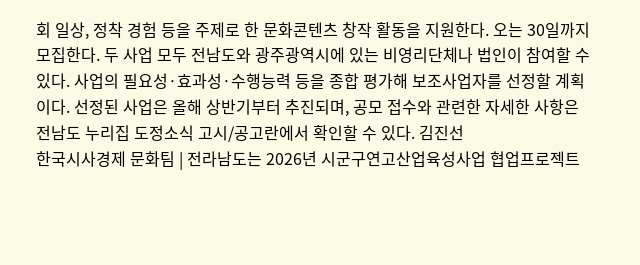회 일상, 정착 경험 등을 주제로 한 문화콘텐츠 창작 활동을 지원한다. 오는 30일까지 모집한다. 두 사업 모두 전남도와 광주광역시에 있는 비영리단체나 법인이 참여할 수 있다. 사업의 필요성·효과성·수행능력 등을 종합 평가해 보조사업자를 선정할 계획이다. 선정된 사업은 올해 상반기부터 추진되며, 공모 접수와 관련한 자세한 사항은 전남도 누리집 도정소식 고시/공고란에서 확인할 수 있다. 김진선
한국시사경제 문화팀 | 전라남도는 2026년 시군구연고산업육성사업 협업프로젝트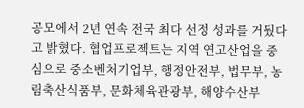공모에서 2년 연속 전국 최다 선정 성과를 거뒀다고 밝혔다. 협업프로젝트는 지역 연고산업을 중심으로 중소벤처기업부, 행정안전부, 법무부, 농림축산식품부, 문화체육관광부, 해양수산부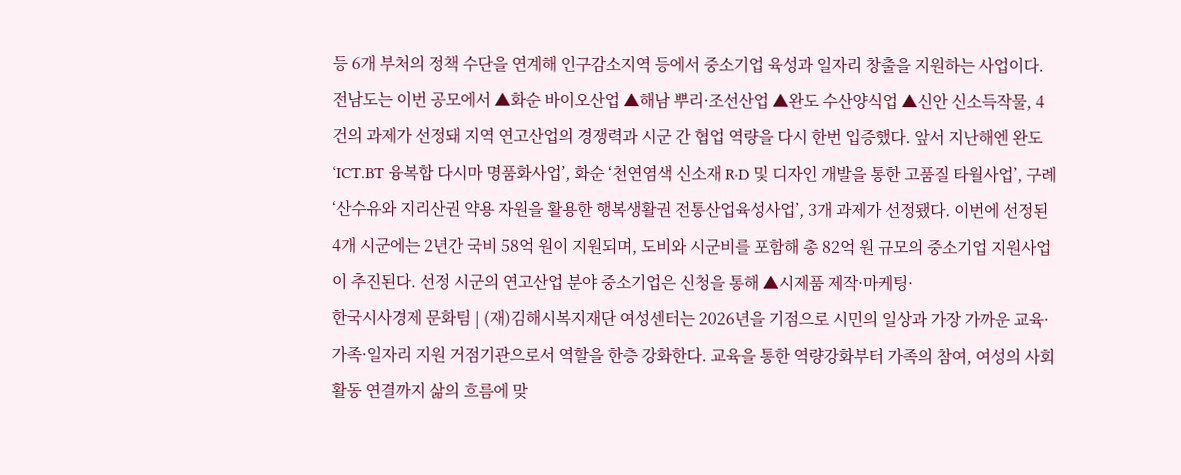등 6개 부처의 정책 수단을 연계해 인구감소지역 등에서 중소기업 육성과 일자리 창출을 지원하는 사업이다. 전남도는 이번 공모에서 ▲화순 바이오산업 ▲해남 뿌리·조선산업 ▲완도 수산양식업 ▲신안 신소득작물, 4건의 과제가 선정돼 지역 연고산업의 경쟁력과 시군 간 협업 역량을 다시 한번 입증했다. 앞서 지난해엔 완도 ‘ICT․BT 융복합 다시마 명품화사업’, 화순 ‘천연염색 신소재 R·D 및 디자인 개발을 통한 고품질 타월사업’, 구례 ‘산수유와 지리산권 약용 자원을 활용한 행복생활권 전통산업육성사업’, 3개 과제가 선정됐다. 이번에 선정된 4개 시군에는 2년간 국비 58억 원이 지원되며, 도비와 시군비를 포함해 총 82억 원 규모의 중소기업 지원사업이 추진된다. 선정 시군의 연고산업 분야 중소기업은 신청을 통해 ▲시제품 제작·마케팅·
한국시사경제 문화팀 | (재)김해시복지재단 여성센터는 2026년을 기점으로 시민의 일상과 가장 가까운 교육·가족·일자리 지원 거점기관으로서 역할을 한층 강화한다. 교육을 통한 역량강화부터 가족의 참여, 여성의 사회활동 연결까지 삶의 흐름에 맞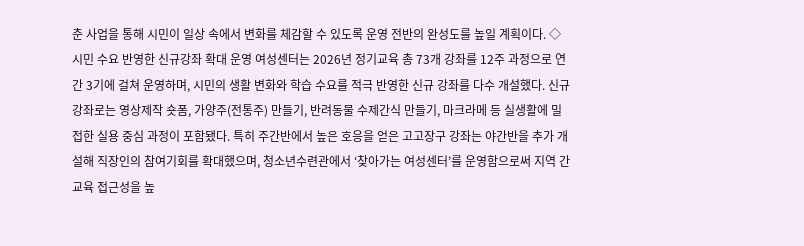춘 사업을 통해 시민이 일상 속에서 변화를 체감할 수 있도록 운영 전반의 완성도를 높일 계획이다. ◇ 시민 수요 반영한 신규강좌 확대 운영 여성센터는 2026년 정기교육 총 73개 강좌를 12주 과정으로 연간 3기에 걸쳐 운영하며, 시민의 생활 변화와 학습 수요를 적극 반영한 신규 강좌를 다수 개설했다. 신규 강좌로는 영상제작 숏폼, 가양주(전통주) 만들기, 반려동물 수제간식 만들기, 마크라메 등 실생활에 밀접한 실용 중심 과정이 포함됐다. 특히 주간반에서 높은 호응을 얻은 고고장구 강좌는 야간반을 추가 개설해 직장인의 참여기회를 확대했으며, 청소년수련관에서 ‘찾아가는 여성센터’를 운영함으로써 지역 간 교육 접근성을 높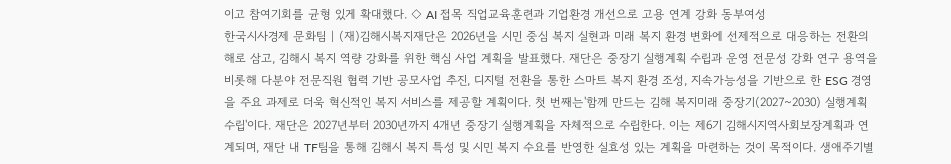이고 참여기회를 균형 있게 확대했다. ◇ AI 접목 직업교육훈련과 기업환경 개선으로 고용 연계 강화 동부여성
한국시사경제 문화팀 | (재)김해시복지재단은 2026년을 시민 중심 복지 실현과 미래 복지 환경 변화에 선제적으로 대응하는 전환의 해로 삼고, 김해시 복지 역량 강화를 위한 핵심 사업 계획을 발표했다. 재단은 중장기 실행계획 수립과 운영 전문성 강화 연구 용역을 비롯해 다분야 전문직원 협력 기반 공모사업 추진, 디지털 전환을 통한 스마트 복지 환경 조성, 지속가능성을 기반으로 한 ESG 경영을 주요 과제로 더욱 혁신적인 복지 서비스를 제공할 계획이다. 첫 번째는'함께 만드는 김해 복지미래 중장기(2027~2030) 실행계획 수립'이다. 재단은 2027년부터 2030년까지 4개년 중장기 실행계획을 자체적으로 수립한다. 이는 제6기 김해시지역사회보장계획과 연계되며, 재단 내 TF팀을 통해 김해시 복지 특성 및 시민 복지 수요를 반영한 실효성 있는 계획을 마련하는 것이 목적이다. 생애주기별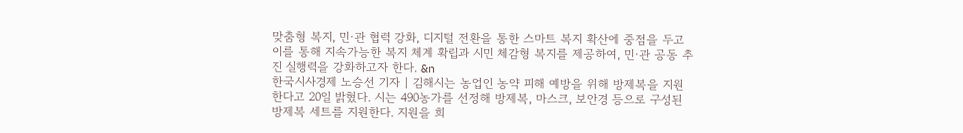맞춤형 복지, 민·관 협력 강화, 디지털 전환을 통한 스마트 복지 확산에 중점을 두고 이를 통해 지속가능한 복지 체계 확립과 시민 체감형 복지를 제공하여, 민·관 공동 추진 실행력을 강화하고자 한다. &n
한국시사경제 노승선 기자 | 김해시는 농업인 농약 피해 예방을 위해 방제복을 지원한다고 20일 밝혔다. 시는 490농가를 선정해 방제복, 마스크, 보안경 등으로 구성된 방제복 세트를 지원한다. 지원을 희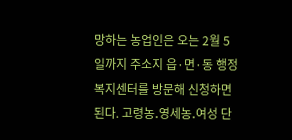망하는 농업인은 오는 2월 5일까지 주소지 읍·면·동 행정복지센터를 방문해 신청하면 된다. 고령농․영세농․여성 단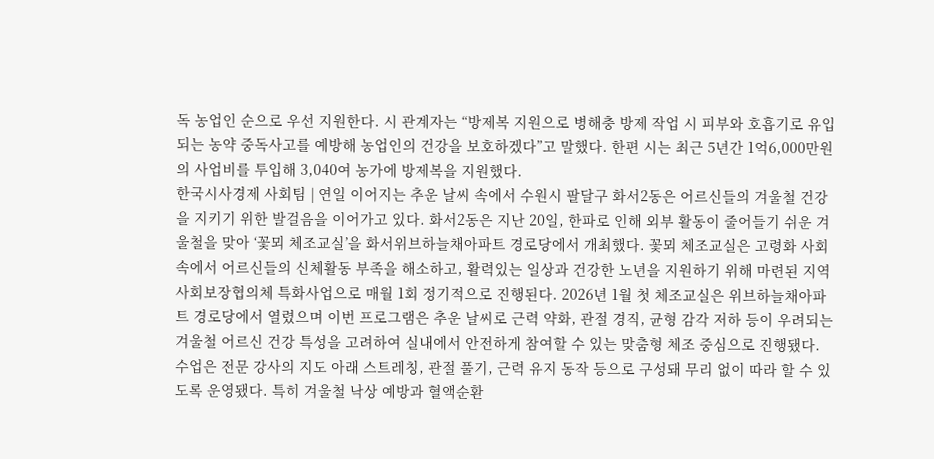독 농업인 순으로 우선 지원한다. 시 관계자는 “방제복 지원으로 병해충 방제 작업 시 피부와 호흡기로 유입되는 농약 중독사고를 예방해 농업인의 건강을 보호하겠다”고 말했다. 한편 시는 최근 5년간 1억6,000만원의 사업비를 투입해 3,040여 농가에 방제복을 지원했다.
한국시사경제 사회팀 | 연일 이어지는 추운 날씨 속에서 수원시 팔달구 화서2동은 어르신들의 겨울철 건강을 지키기 위한 발걸음을 이어가고 있다. 화서2동은 지난 20일, 한파로 인해 외부 활동이 줄어들기 쉬운 겨울철을 맞아 ‘꽃뫼 체조교실’을 화서위브하늘채아파트 경로당에서 개최했다. 꽃뫼 체조교실은 고령화 사회 속에서 어르신들의 신체활동 부족을 해소하고, 활력있는 일상과 건강한 노년을 지원하기 위해 마련된 지역사회보장협의체 특화사업으로 매월 1회 정기적으로 진행된다. 2026년 1월 첫 체조교실은 위브하늘채아파트 경로당에서 열렸으며 이번 프로그램은 추운 날씨로 근력 약화, 관절 경직, 균형 감각 저하 등이 우려되는 겨울철 어르신 건강 특성을 고려하여 실내에서 안전하게 참여할 수 있는 맞춤형 체조 중심으로 진행됐다. 수업은 전문 강사의 지도 아래 스트레칭, 관절 풀기, 근력 유지 동작 등으로 구성돼 무리 없이 따라 할 수 있도록 운영됐다. 특히 겨울철 낙상 예방과 혈액순환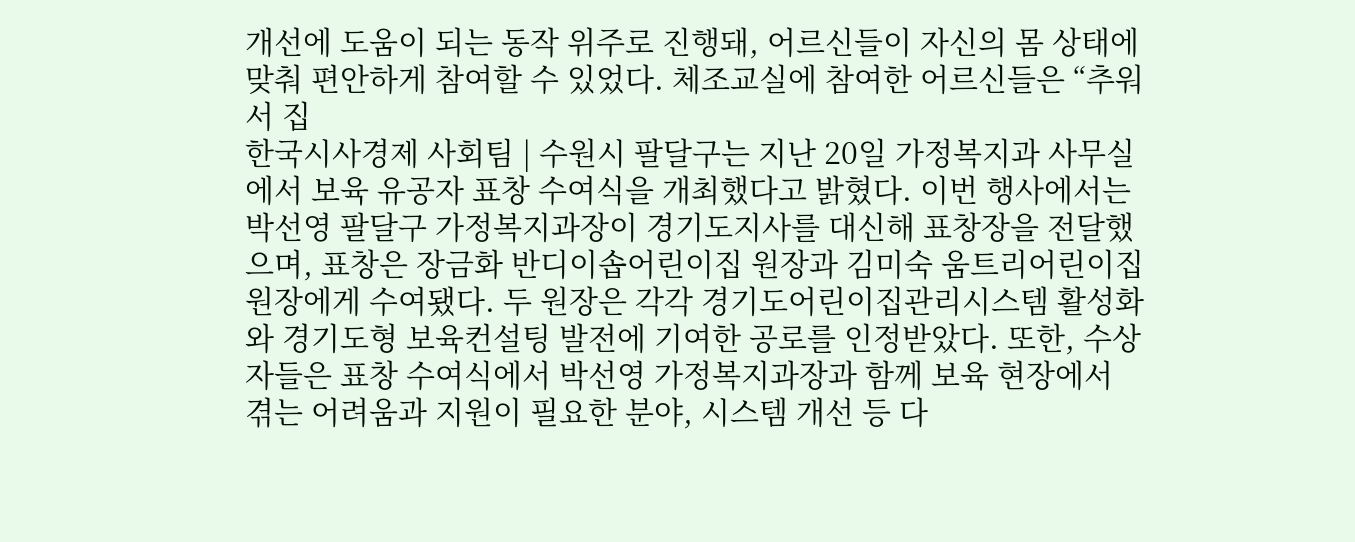개선에 도움이 되는 동작 위주로 진행돼, 어르신들이 자신의 몸 상태에 맞춰 편안하게 참여할 수 있었다. 체조교실에 참여한 어르신들은 “추워서 집
한국시사경제 사회팀 | 수원시 팔달구는 지난 20일 가정복지과 사무실에서 보육 유공자 표창 수여식을 개최했다고 밝혔다. 이번 행사에서는 박선영 팔달구 가정복지과장이 경기도지사를 대신해 표창장을 전달했으며, 표창은 장금화 반디이솝어린이집 원장과 김미숙 움트리어린이집 원장에게 수여됐다. 두 원장은 각각 경기도어린이집관리시스템 활성화와 경기도형 보육컨설팅 발전에 기여한 공로를 인정받았다. 또한, 수상자들은 표창 수여식에서 박선영 가정복지과장과 함께 보육 현장에서 겪는 어려움과 지원이 필요한 분야, 시스템 개선 등 다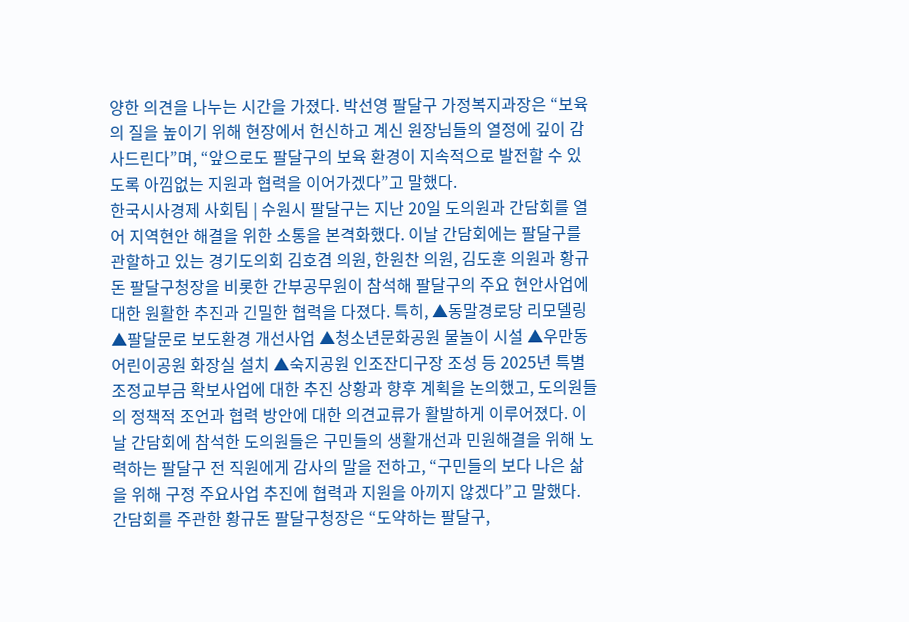양한 의견을 나누는 시간을 가졌다. 박선영 팔달구 가정복지과장은 “보육의 질을 높이기 위해 현장에서 헌신하고 계신 원장님들의 열정에 깊이 감사드린다”며, “앞으로도 팔달구의 보육 환경이 지속적으로 발전할 수 있도록 아낌없는 지원과 협력을 이어가겠다”고 말했다.
한국시사경제 사회팀 | 수원시 팔달구는 지난 20일 도의원과 간담회를 열어 지역현안 해결을 위한 소통을 본격화했다. 이날 간담회에는 팔달구를 관할하고 있는 경기도의회 김호겸 의원, 한원찬 의원, 김도훈 의원과 황규돈 팔달구청장을 비롯한 간부공무원이 참석해 팔달구의 주요 현안사업에 대한 원활한 추진과 긴밀한 협력을 다졌다. 특히, ▲동말경로당 리모델링 ▲팔달문로 보도환경 개선사업 ▲청소년문화공원 물놀이 시설 ▲우만동 어린이공원 화장실 설치 ▲숙지공원 인조잔디구장 조성 등 2025년 특별조정교부금 확보사업에 대한 추진 상황과 향후 계획을 논의했고, 도의원들의 정책적 조언과 협력 방안에 대한 의견교류가 활발하게 이루어졌다. 이날 간담회에 참석한 도의원들은 구민들의 생활개선과 민원해결을 위해 노력하는 팔달구 전 직원에게 감사의 말을 전하고, “구민들의 보다 나은 삶을 위해 구정 주요사업 추진에 협력과 지원을 아끼지 않겠다”고 말했다. 간담회를 주관한 황규돈 팔달구청장은 “도약하는 팔달구,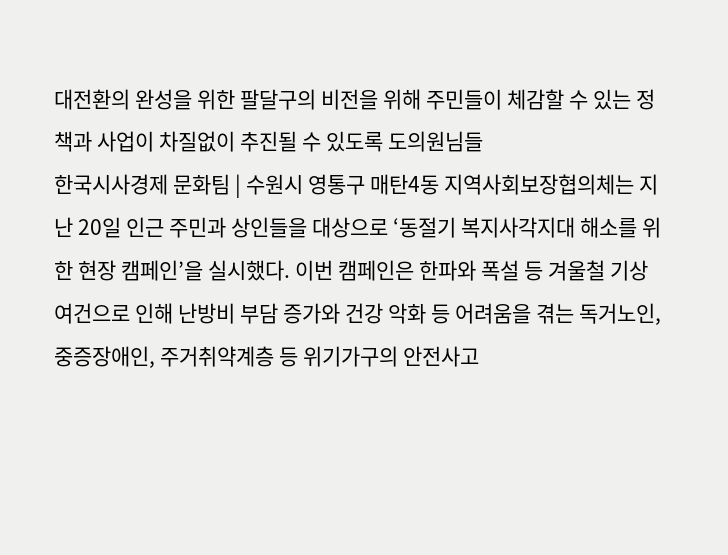대전환의 완성을 위한 팔달구의 비전을 위해 주민들이 체감할 수 있는 정책과 사업이 차질없이 추진될 수 있도록 도의원님들
한국시사경제 문화팀 | 수원시 영통구 매탄4동 지역사회보장협의체는 지난 20일 인근 주민과 상인들을 대상으로 ‘동절기 복지사각지대 해소를 위한 현장 캠페인’을 실시했다. 이번 캠페인은 한파와 폭설 등 겨울철 기상 여건으로 인해 난방비 부담 증가와 건강 악화 등 어려움을 겪는 독거노인, 중증장애인, 주거취약계층 등 위기가구의 안전사고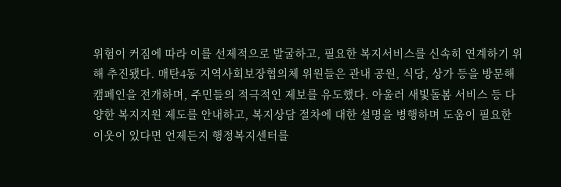위험이 커짐에 따라 이를 선제적으로 발굴하고, 필요한 복지서비스를 신속히 연계하기 위해 추진됐다. 매탄4동 지역사회보장협의체 위원들은 관내 공원, 식당, 상가 등을 방문해 캠페인을 전개하며, 주민들의 적극적인 제보를 유도했다. 아울러 새빛돌봄 서비스 등 다양한 복지지원 제도를 안내하고, 복지상담 절차에 대한 설명을 병행하며 도움이 필요한 이웃이 있다면 언제든지 행정복지센터를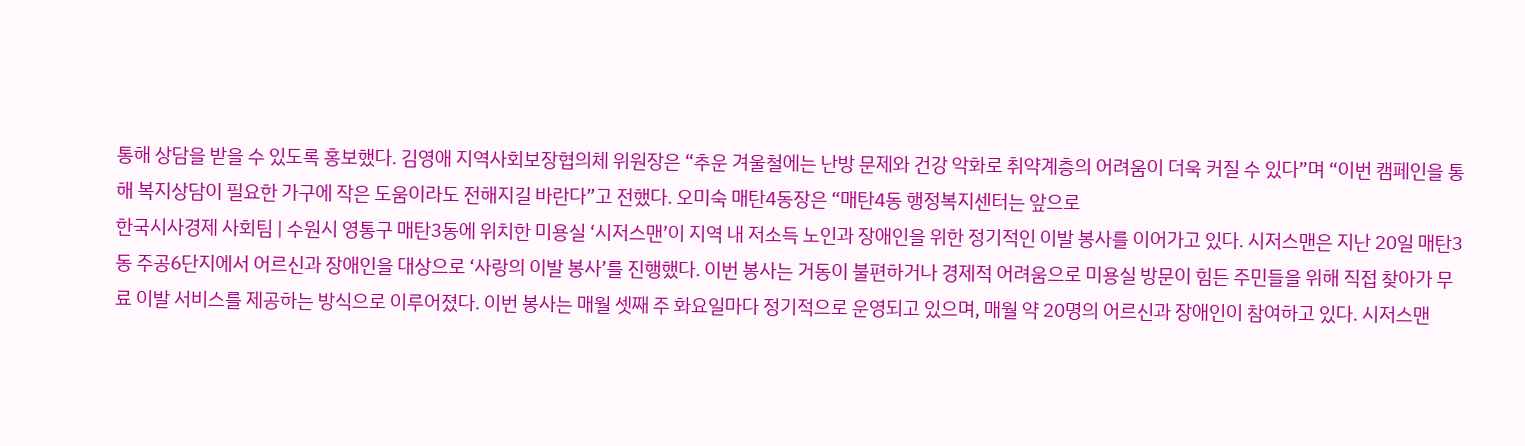통해 상담을 받을 수 있도록 홍보했다. 김영애 지역사회보장협의체 위원장은 “추운 겨울철에는 난방 문제와 건강 악화로 취약계층의 어려움이 더욱 커질 수 있다”며 “이번 캠페인을 통해 복지상담이 필요한 가구에 작은 도움이라도 전해지길 바란다”고 전했다. 오미숙 매탄4동장은 “매탄4동 행정복지센터는 앞으로
한국시사경제 사회팀 | 수원시 영통구 매탄3동에 위치한 미용실 ‘시저스맨’이 지역 내 저소득 노인과 장애인을 위한 정기적인 이발 봉사를 이어가고 있다. 시저스맨은 지난 20일 매탄3동 주공6단지에서 어르신과 장애인을 대상으로 ‘사랑의 이발 봉사’를 진행했다. 이번 봉사는 거동이 불편하거나 경제적 어려움으로 미용실 방문이 힘든 주민들을 위해 직접 찾아가 무료 이발 서비스를 제공하는 방식으로 이루어졌다. 이번 봉사는 매월 셋째 주 화요일마다 정기적으로 운영되고 있으며, 매월 약 20명의 어르신과 장애인이 참여하고 있다. 시저스맨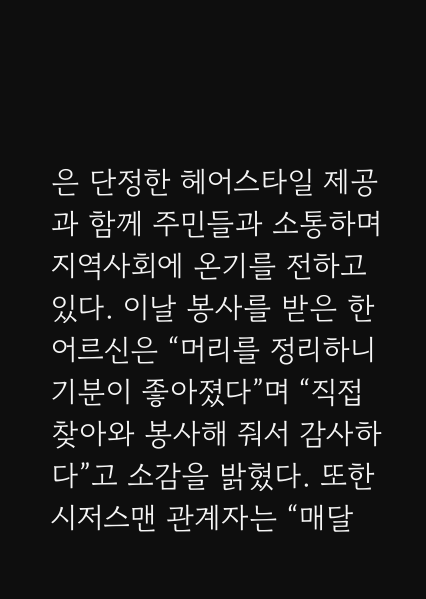은 단정한 헤어스타일 제공과 함께 주민들과 소통하며 지역사회에 온기를 전하고 있다. 이날 봉사를 받은 한 어르신은 “머리를 정리하니 기분이 좋아졌다”며 “직접 찾아와 봉사해 줘서 감사하다”고 소감을 밝혔다. 또한 시저스맨 관계자는 “매달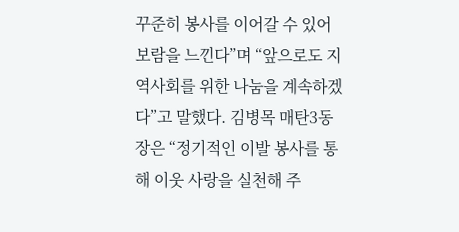꾸준히 봉사를 이어갈 수 있어 보람을 느낀다”며 “앞으로도 지역사회를 위한 나눔을 계속하겠다”고 말했다. 김병목 매탄3동장은 “정기적인 이발 봉사를 통해 이웃 사랑을 실천해 주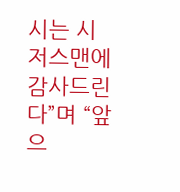시는 시저스맨에 감사드린다”며 “앞으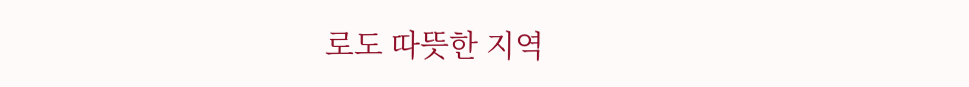로도 따뜻한 지역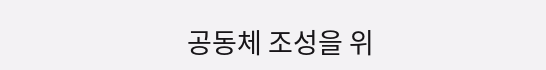공동체 조성을 위